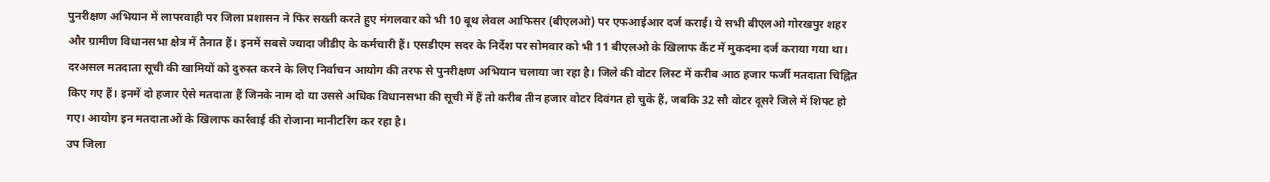पुनरीक्षण अभियान में लापरवाही पर जिला प्रशासन ने फिर सख्ती करते हुए मंगलवार को भी 10 बूथ लेवल आफिसर (बीएलओ) पर एफआईआर दर्ज कराई। ये सभी बीएलओ गोरखपुर शहर और ग्रामीण विधानसभा क्षेत्र में तैनात हैं। इनमें सबसे ज्यादा जीडीए के कर्मचारी हैं। एसडीएम सदर के निर्देश पर सोमवार को भी 11 बीएलओ के खिलाफ कैंट में मुकदमा दर्ज कराया गया था।
दरअसल मतदाता सूची की खामियों को दुरुस्त करने के लिए निर्वाचन आयोग की तरफ से पुनरीक्षण अभियान चलाया जा रहा है। जिले की वोटर लिस्ट में करीब आठ हजार फर्जी मतदाता चिह्नित किए गए हैं। इनमें दो हजार ऐसे मतदाता हैं जिनके नाम दो या उससे अधिक विधानसभा की सूची में हैं तो करीब तीन हजार वोटर दिवंगत हो चुके हैं, जबकि 32 सौ वोटर दूसरे जिले में शिफ्ट हो गए। आयोग इन मतदाताओं के खिलाफ कार्रवाई की रोजाना मानीटरिंग कर रहा है।
उप जिला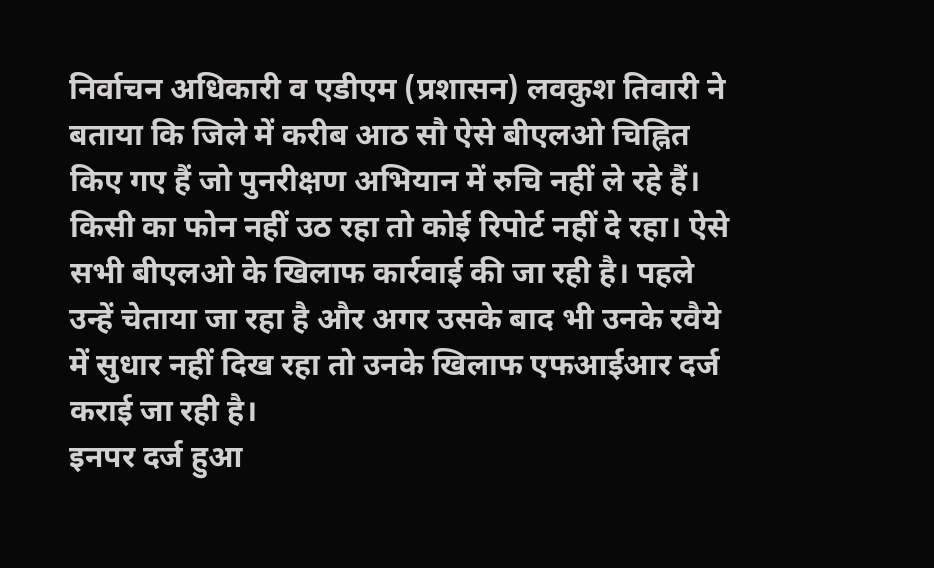निर्वाचन अधिकारी व एडीएम (प्रशासन) लवकुश तिवारी ने बताया कि जिले में करीब आठ सौ ऐसे बीएलओ चिह्नित किए गए हैं जो पुनरीक्षण अभियान में रुचि नहीं ले रहे हैं। किसी का फोन नहीं उठ रहा तो कोई रिपोर्ट नहीं दे रहा। ऐसे सभी बीएलओ के खिलाफ कार्रवाई की जा रही है। पहले उन्हें चेताया जा रहा है और अगर उसके बाद भी उनके रवैये में सुधार नहीं दिख रहा तो उनके खिलाफ एफआईआर दर्ज कराई जा रही है।
इनपर दर्ज हुआ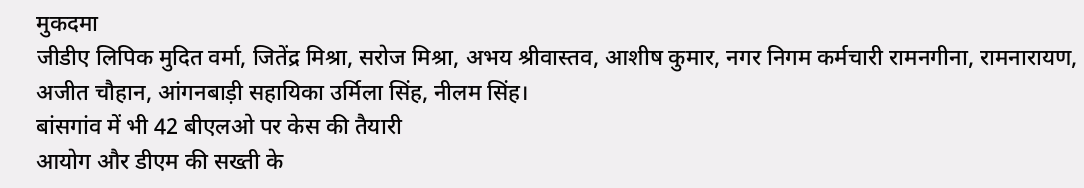मुकदमा
जीडीए लिपिक मुदित वर्मा, जितेंद्र मिश्रा, सरोज मिश्रा, अभय श्रीवास्तव, आशीष कुमार, नगर निगम कर्मचारी रामनगीना, रामनारायण, अजीत चौहान, आंगनबाड़ी सहायिका उर्मिला सिंह, नीलम सिंह।
बांसगांव में भी 42 बीएलओ पर केस की तैयारी
आयोग और डीएम की सख्ती के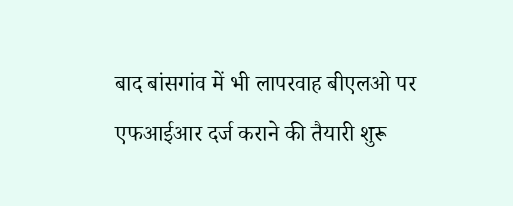बाद बांसगांव में भी लापरवाह बीएलओ पर एफआईआर दर्ज कराने की तैयारी शुरू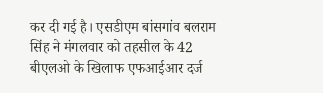कर दी गई है। एसडीएम बांसगांव बलराम सिंह ने मंगलवार को तहसील के 42 बीएलओ के खिलाफ एफआईआर दर्ज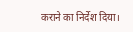कराने का निर्देश दिया।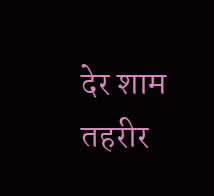देर शाम तहरीर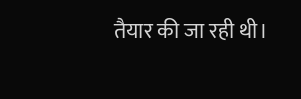तैयार की जा रही थी।